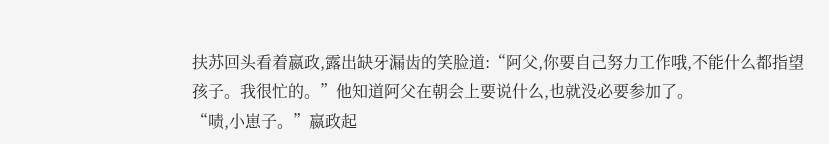扶苏回头看着嬴政,露出缺牙漏齿的笑脸道:“阿父,你要自己努力工作哦,不能什么都指望孩子。我很忙的。”他知道阿父在朝会上要说什么,也就没必要参加了。
“啧,小崽子。”嬴政起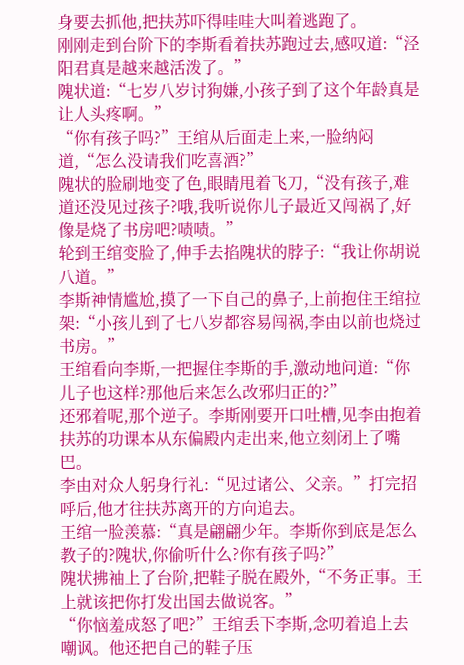身要去抓他,把扶苏吓得哇哇大叫着逃跑了。
刚刚走到台阶下的李斯看着扶苏跑过去,感叹道:“泾阳君真是越来越活泼了。”
隗状道:“七岁八岁讨狗嫌,小孩子到了这个年龄真是让人头疼啊。”
“你有孩子吗?”王绾从后面走上来,一脸纳闷道,“怎么没请我们吃喜酒?”
隗状的脸刷地变了色,眼睛甩着飞刀,“没有孩子,难道还没见过孩子?哦,我听说你儿子最近又闯祸了,好像是烧了书房吧?啧啧。”
轮到王绾变脸了,伸手去掐隗状的脖子:“我让你胡说八道。”
李斯神情尴尬,摸了一下自己的鼻子,上前抱住王绾拉架:“小孩儿到了七八岁都容易闯祸,李由以前也烧过书房。”
王绾看向李斯,一把握住李斯的手,激动地问道:“你儿子也这样?那他后来怎么改邪归正的?”
还邪着呢,那个逆子。李斯刚要开口吐槽,见李由抱着扶苏的功课本从东偏殿内走出来,他立刻闭上了嘴巴。
李由对众人躬身行礼:“见过诸公、父亲。”打完招呼后,他才往扶苏离开的方向追去。
王绾一脸羡慕:“真是翩翩少年。李斯你到底是怎么教子的?隗状,你偷听什么?你有孩子吗?”
隗状拂袖上了台阶,把鞋子脱在殿外,“不务正事。王上就该把你打发出国去做说客。”
“你恼羞成怒了吧?”王绾丢下李斯,念叨着追上去嘲讽。他还把自己的鞋子压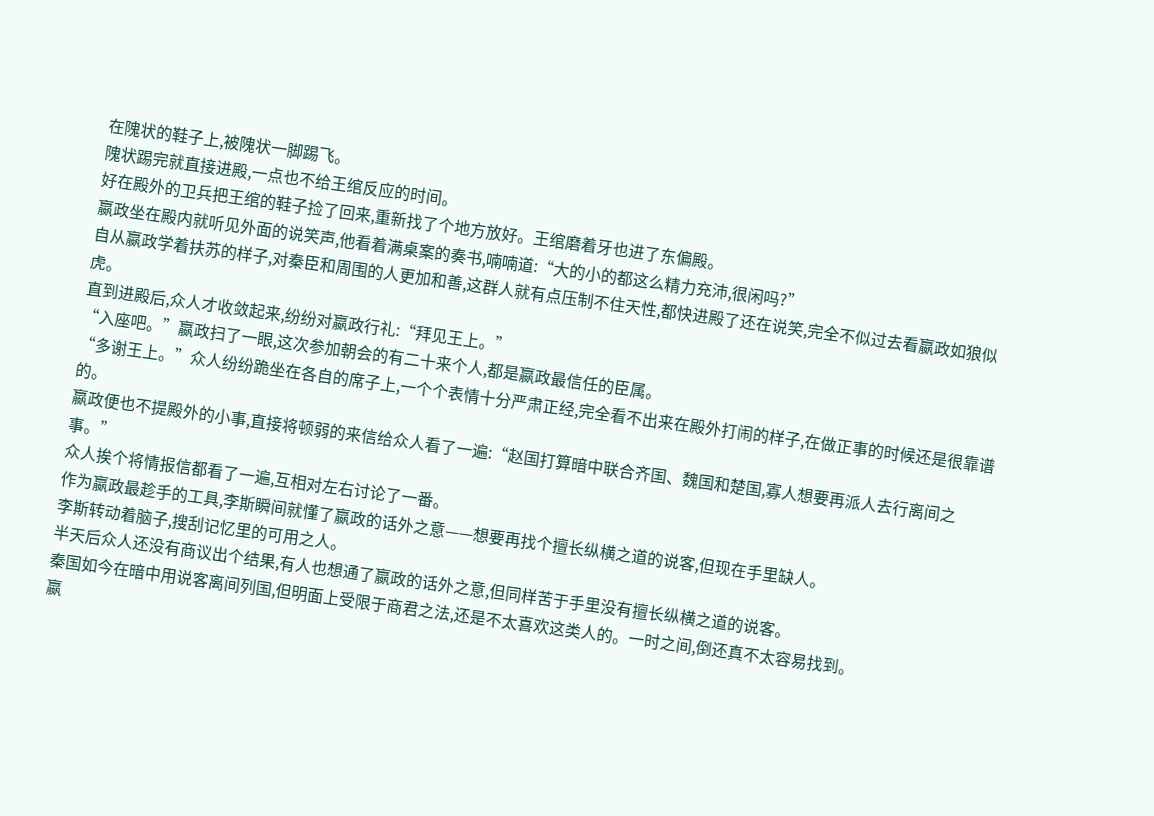在隗状的鞋子上,被隗状一脚踢飞。
隗状踢完就直接进殿,一点也不给王绾反应的时间。
好在殿外的卫兵把王绾的鞋子捡了回来,重新找了个地方放好。王绾磨着牙也进了东偏殿。
嬴政坐在殿内就听见外面的说笑声,他看着满桌案的奏书,喃喃道:“大的小的都这么精力充沛,很闲吗?”
自从嬴政学着扶苏的样子,对秦臣和周围的人更加和善,这群人就有点压制不住天性,都快进殿了还在说笑,完全不似过去看嬴政如狼似虎。
直到进殿后,众人才收敛起来,纷纷对嬴政行礼:“拜见王上。”
“入座吧。”嬴政扫了一眼,这次参加朝会的有二十来个人,都是嬴政最信任的臣属。
“多谢王上。”众人纷纷跪坐在各自的席子上,一个个表情十分严肃正经,完全看不出来在殿外打闹的样子,在做正事的时候还是很靠谱的。
嬴政便也不提殿外的小事,直接将顿弱的来信给众人看了一遍:“赵国打算暗中联合齐国、魏国和楚国,寡人想要再派人去行离间之事。”
众人挨个将情报信都看了一遍,互相对左右讨论了一番。
作为嬴政最趁手的工具,李斯瞬间就懂了嬴政的话外之意——想要再找个擅长纵横之道的说客,但现在手里缺人。
李斯转动着脑子,搜刮记忆里的可用之人。
半天后众人还没有商议出个结果,有人也想通了嬴政的话外之意,但同样苦于手里没有擅长纵横之道的说客。
秦国如今在暗中用说客离间列国,但明面上受限于商君之法,还是不太喜欢这类人的。一时之间,倒还真不太容易找到。
嬴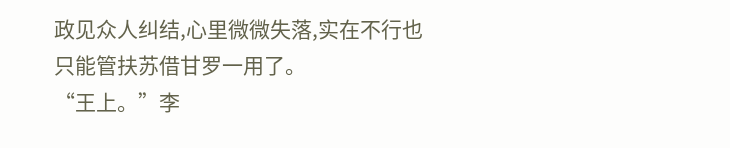政见众人纠结,心里微微失落,实在不行也只能管扶苏借甘罗一用了。
“王上。”李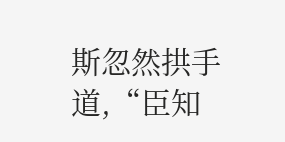斯忽然拱手道,“臣知